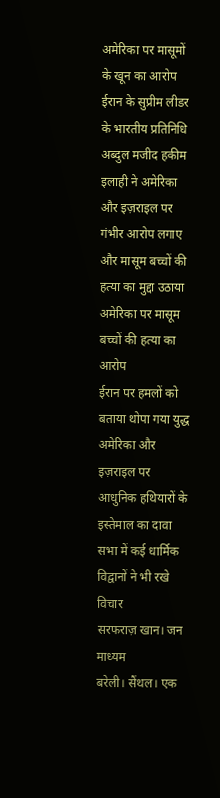अमेरिका पर मासूमों के खून का आरोप
ईरान के सुप्रीम लीडर के भारतीय प्रतिनिधि अब्दुल मजीद हकीम इलाही ने अमेरिका और इज़राइल पर गंभीर आरोप लगाए और मासूम बच्चों की हत्या का मुद्दा उठाया
अमेरिका पर मासूम बच्चों की हत्या का आरोप
ईरान पर हमलों को बताया थोपा गया युद्ध
अमेरिका और इज़राइल पर आधुनिक हथियारों के इस्तेमाल का दावा
सभा में कई धार्मिक विद्वानों ने भी रखे विचार
सरफराज़ खान। जन माध्यम
बरेली। सैंथल। एक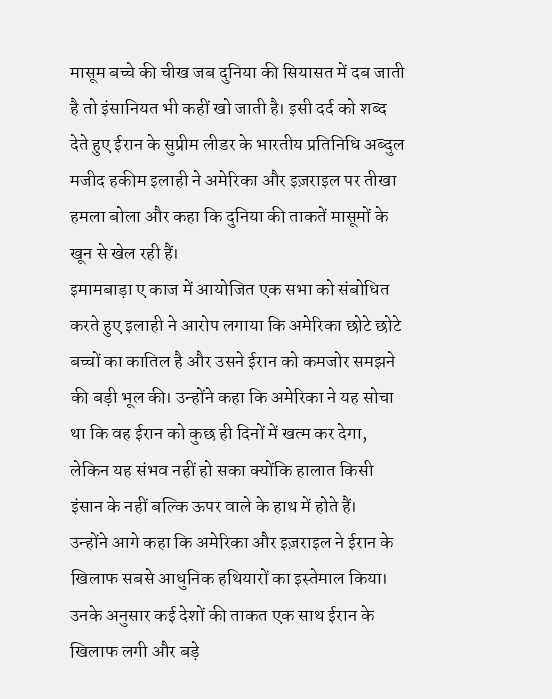मासूम बच्चे की चीख जब दुनिया की सियासत में दब जाती है तो इंसानियत भी कहीं खो जाती है। इसी दर्द को शब्द देते हुए ईरान के सुप्रीम लीडर के भारतीय प्रतिनिधि अब्दुल मजीद हकीम इलाही ने अमेरिका और इज़राइल पर तीखा हमला बोला और कहा कि दुनिया की ताकतें मासूमों के खून से खेल रही हैं।
इमामबाड़ा ए काज में आयोजित एक सभा को संबोधित करते हुए इलाही ने आरोप लगाया कि अमेरिका छोटे छोटे बच्चों का कातिल है और उसने ईरान को कमजोर समझने की बड़ी भूल की। उन्होंने कहा कि अमेरिका ने यह सोचा था कि वह ईरान को कुछ ही दिनों में खत्म कर देगा, लेकिन यह संभव नहीं हो सका क्योंकि हालात किसी इंसान के नहीं बल्कि ऊपर वाले के हाथ में होते हैं।
उन्होंने आगे कहा कि अमेरिका और इज़राइल ने ईरान के खिलाफ सबसे आधुनिक हथियारों का इस्तेमाल किया। उनके अनुसार कई देशों की ताकत एक साथ ईरान के खिलाफ लगी और बड़े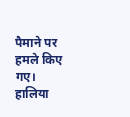पैमाने पर हमले किए गए। हालिया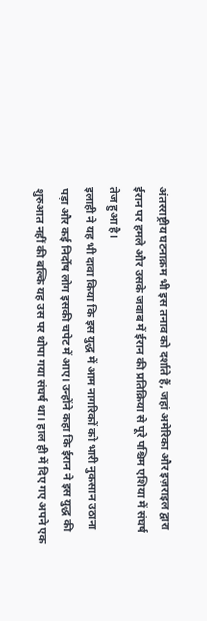अंतरराष्ट्रीय घटनाक्रम भी इस तनाव को दर्शाते हैं, जहां अमेरिका और इज़राइल द्वारा ईरान पर हमले और उसके जवाब में ईरान की प्रतिक्रिया से पूरे पश्चिम एशिया में संघर्ष तेज हुआ है।
इलाही ने यह भी दावा किया कि इस युद्ध में आम नागरिकों को भारी नुकसान उठाना पड़ा और कई निर्दोष लोग इसकी चपेट में आए। उन्होंने कहा कि ईरान ने इस युद्ध की शुरुआत नहीं की बल्कि यह उस पर थोपा गया संघर्ष था। हाल ही में दिए गए अपने एक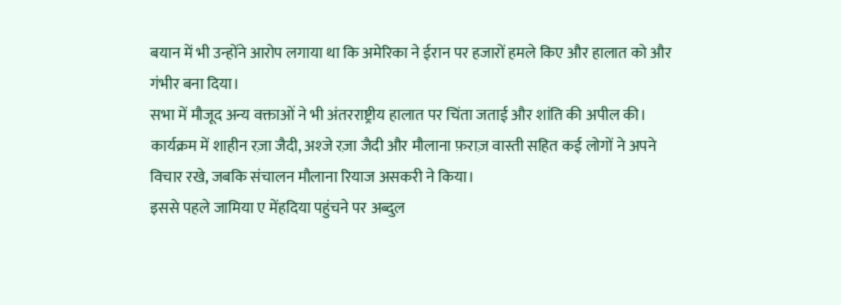बयान में भी उन्होंने आरोप लगाया था कि अमेरिका ने ईरान पर हजारों हमले किए और हालात को और गंभीर बना दिया।
सभा में मौजूद अन्य वक्ताओं ने भी अंतरराष्ट्रीय हालात पर चिंता जताई और शांति की अपील की। कार्यक्रम में शाहीन रज़ा जैदी, अश्जे रज़ा जैदी और मौलाना फ़राज़ वास्ती सहित कई लोगों ने अपने विचार रखे, जबकि संचालन मौलाना रियाज असकरी ने किया।
इससे पहले जामिया ए मेंहदिया पहुंचने पर अब्दुल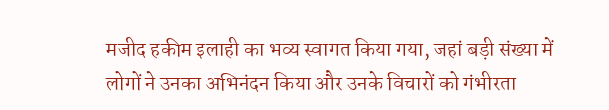मजीद हकीम इलाही का भव्य स्वागत किया गया, जहां बड़ी संख्या में लोगों ने उनका अभिनंदन किया और उनके विचारों को गंभीरता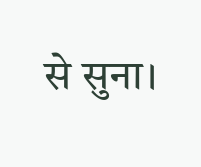से सुना।